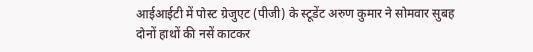आईआईटी में पोस्ट ग्रेजुएट (पीजी) के स्टूडेंट अरुण कुमार ने सोमवार सुबह दोनों हाथों की नसें काटकर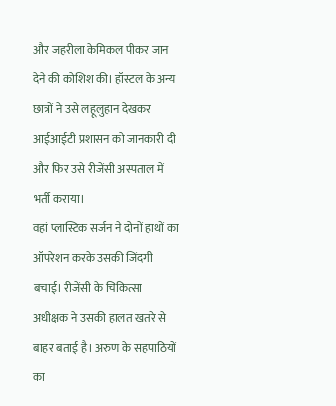और जहरीला केमिकल पीकर जान देने की कोशिश की। हॉस्टल के अन्य छात्रों ने उसे लहूलुहान देखकर आईआईटी प्रशासन को जानकारी दी और फिर उसे रीजेंसी अस्पताल में भर्ती कराया।
वहां प्लास्टिक सर्जन ने दोनों हाथों का ऑपरेशन करके उसकी जिंदगी बचाई। रीजेंसी के चिकित्सा अधीक्षक ने उसकी हालत खतरे से बाहर बताई है। अरुण के सहपाठियों का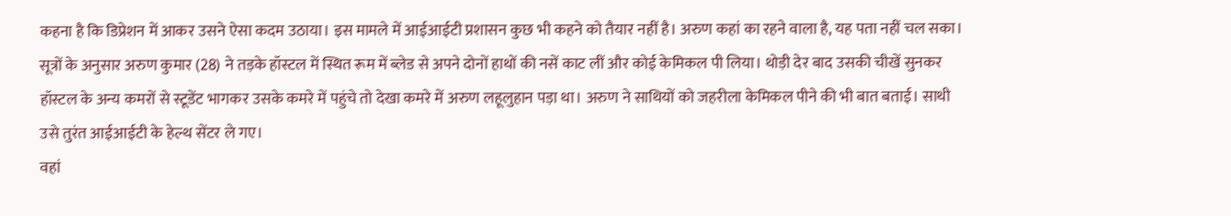कहना है कि डिप्रेशन में आकर उसने ऐसा कदम उठाया। इस मामले में आईआईटी प्रशासन कुछ भी कहने को तैयार नहीं है। अरुण कहां का रहने वाला है, यह पता नहीं चल सका।
सूत्रों के अनुसार अरुण कुमार (28) ने तड़के हॉस्टल में स्थित रूम में ब्लेड से अपने दोनों हाथों की नसें काट लीं और कोई केमिकल पी लिया। थोड़ी देर बाद उसकी चीखें सुनकर हॉस्टल के अन्य कमरों से स्टूडेंट भागकर उसके कमरे में पहुंचे तो देखा कमरे में अरुण लहूलुहान पड़ा था। अरुण ने साथियों को जहरीला केमिकल पीने की भी बात बताई। साथी उसे तुरंत आईआईटी के हेल्थ सेंटर ले गए।
वहां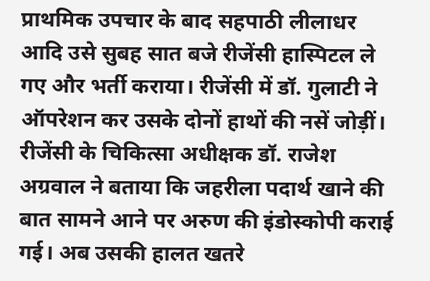प्राथमिक उपचार के बाद सहपाठी लीलाधर आदि उसे सुबह सात बजे रीजेंसी हास्पिटल ले गए और भर्ती कराया। रीजेंसी में डॉ. गुलाटी ने ऑपरेशन कर उसके दोनों हाथों की नसें जोड़ीं। रीजेंसी के चिकित्सा अधीक्षक डॉ. राजेश अग्रवाल ने बताया कि जहरीला पदार्थ खाने की बात सामने आने पर अरुण की इंडोस्कोपी कराई गई। अब उसकी हालत खतरे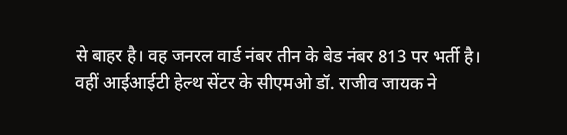से बाहर है। वह जनरल वार्ड नंबर तीन के बेड नंबर 813 पर भर्ती है।
वहीं आईआईटी हेल्थ सेंटर के सीएमओ डॉ. राजीव जायक ने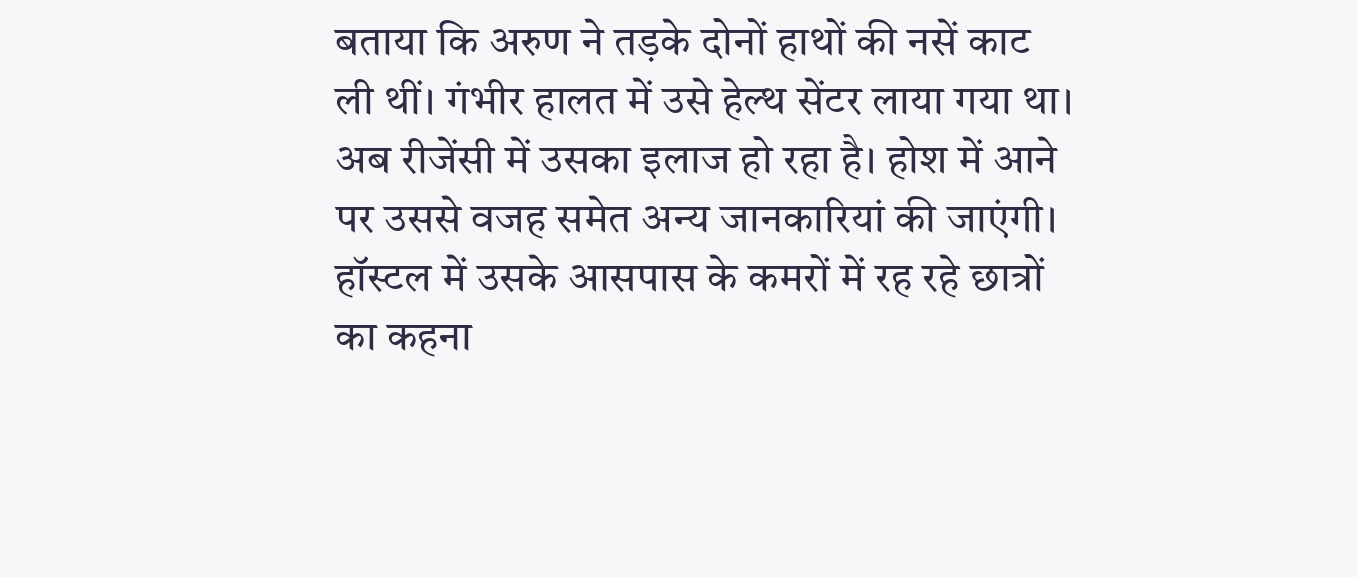बताया कि अरुण ने तड़के दोनों हाथों की नसें काट ली थीं। गंभीर हालत में उसे हेल्थ सेंटर लाया गया था। अब रीजेंसी में उसका इलाज हो रहा है। होश में आने पर उससे वजह समेत अन्य जानकारियां की जाएंगी। हॉस्टल में उसके आसपास के कमरों में रह रहे छात्रों का कहना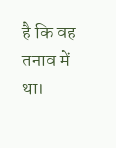है कि वह तनाव में था।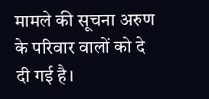मामले की सूचना अरुण के परिवार वालों को दे दी गई है।